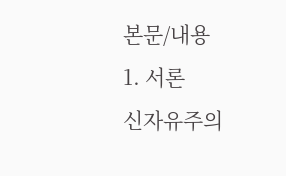본문/내용
1. 서론
신자유주의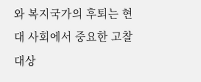와 복지국가의 후퇴는 현대 사회에서 중요한 고찰 대상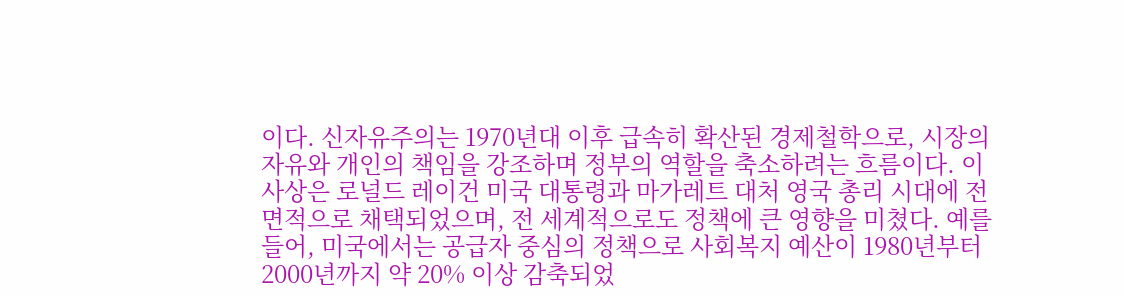이다. 신자유주의는 1970년대 이후 급속히 확산된 경제철학으로, 시장의 자유와 개인의 책임을 강조하며 정부의 역할을 축소하려는 흐름이다. 이 사상은 로널드 레이건 미국 대통령과 마가레트 대처 영국 총리 시대에 전면적으로 채택되었으며, 전 세계적으로도 정책에 큰 영향을 미쳤다. 예를 들어, 미국에서는 공급자 중심의 정책으로 사회복지 예산이 1980년부터 2000년까지 약 20% 이상 감축되었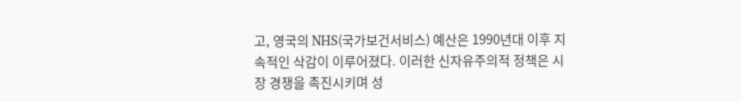고, 영국의 NHS(국가보건서비스) 예산은 1990년대 이후 지속적인 삭감이 이루어졌다. 이러한 신자유주의적 정책은 시장 경쟁을 촉진시키며 성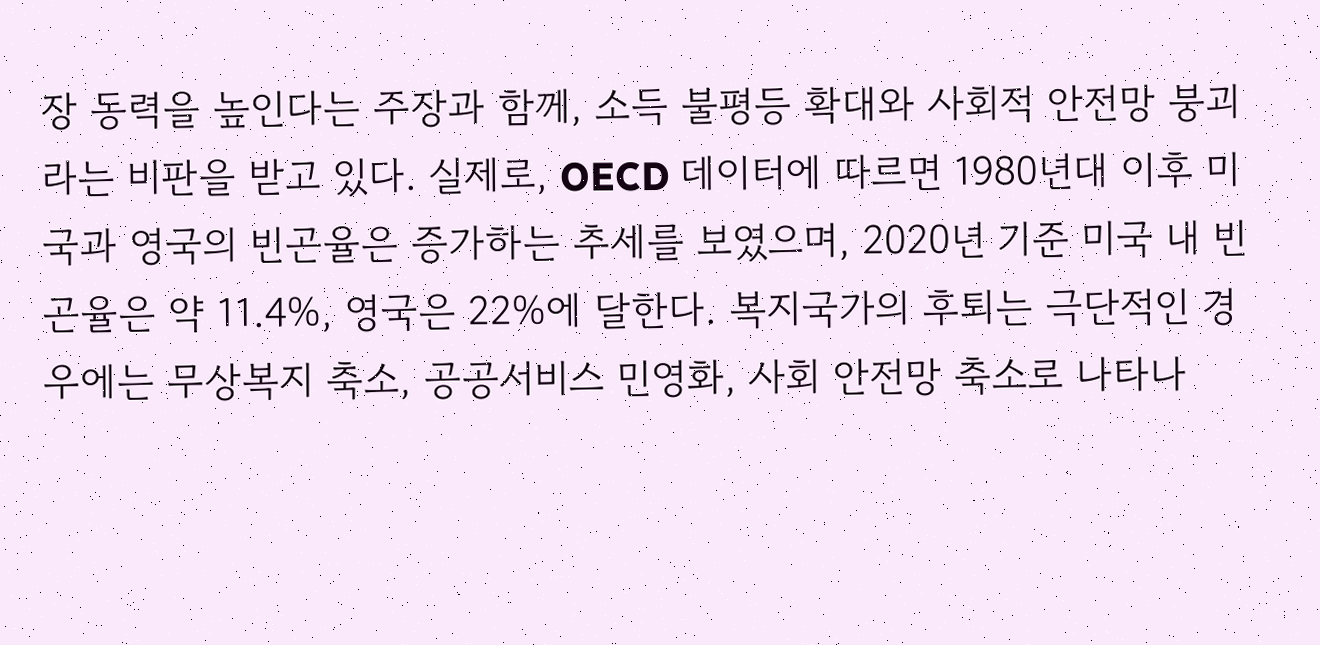장 동력을 높인다는 주장과 함께, 소득 불평등 확대와 사회적 안전망 붕괴라는 비판을 받고 있다. 실제로, OECD 데이터에 따르면 1980년대 이후 미국과 영국의 빈곤율은 증가하는 추세를 보였으며, 2020년 기준 미국 내 빈곤율은 약 11.4%, 영국은 22%에 달한다. 복지국가의 후퇴는 극단적인 경우에는 무상복지 축소, 공공서비스 민영화, 사회 안전망 축소로 나타나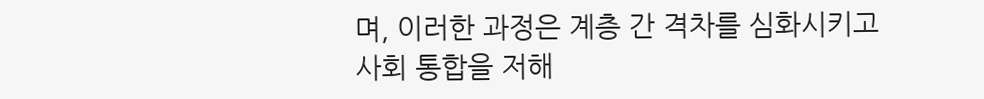며, 이러한 과정은 계층 간 격차를 심화시키고 사회 통합을 저해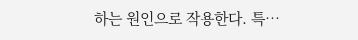하는 원인으로 작용한다. 특…